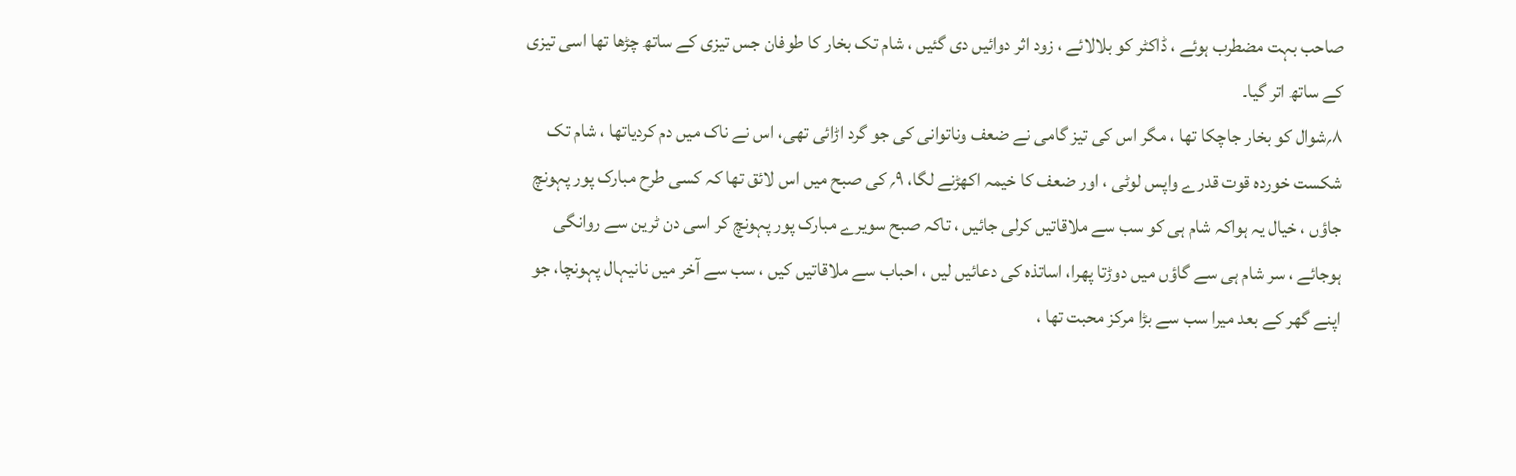صاحب بہت مضطرب ہوئے ، ڈاکٹر کو بلالائے ، زود اثر دوائیں دی گئیں ، شام تک بخار کا طوفان جس تیزی کے ساتھ چڑھا تھا اسی تیزی کے ساتھ اتر گیا۔
۸؍شوال کو بخار جاچکا تھا ، مگر اس کی تیز گامی نے ضعف وناتوانی کی جو گرد اڑائی تھی، اس نے ناک میں دم کردیاتھا ، شام تک شکست خوردہ قوت قدرے واپس لوٹی ، اور ضعف کا خیمہ اکھڑنے لگا، ۹؍ کی صبح میں اس لائق تھا کہ کسی طرح مبارک پور پہونچ جاؤں ، خیال یہ ہواکہ شام ہی کو سب سے ملاقاتیں کرلی جائیں ، تاکہ صبح سویرے مبارک پور پہونچ کر اسی دن ٹرین سے روانگی ہوجائے ، سر شام ہی سے گاؤں میں دوڑتا پھرا، اساتذہ کی دعائیں لیں ، احباب سے ملاقاتیں کیں ، سب سے آخر میں نانیہال پہونچا، جو اپنے گھر کے بعد میرا سب سے بڑا مرکز محبت تھا ،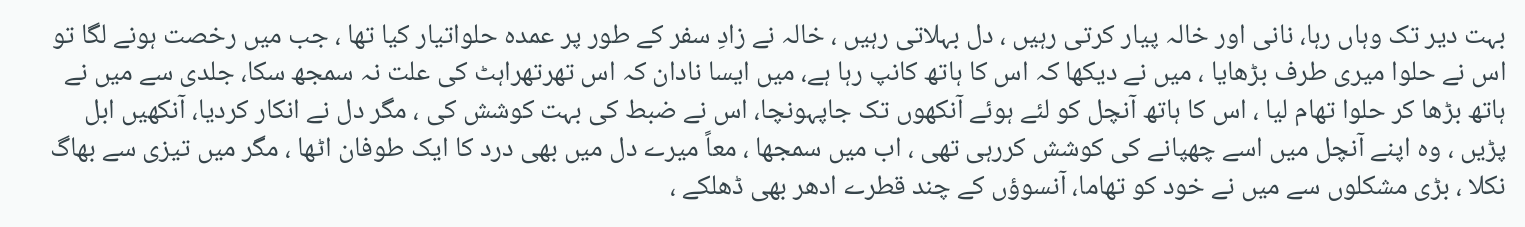بہت دیر تک وہاں رہا، نانی اور خالہ پیار کرتی رہیں ، دل بہلاتی رہیں ، خالہ نے زادِ سفر کے طور پر عمدہ حلواتیار کیا تھا ، جب میں رخصت ہونے لگا تو اس نے حلوا میری طرف بڑھایا ، میں نے دیکھا کہ اس کا ہاتھ کانپ رہا ہے، میں ایسا نادان کہ اس تھرتھراہٹ کی علت نہ سمجھ سکا، جلدی سے میں نے ہاتھ بڑھا کر حلوا تھام لیا ، اس کا ہاتھ آنچل کو لئے ہوئے آنکھوں تک جاپہونچا، اس نے ضبط کی بہت کوشش کی ، مگر دل نے انکار کردیا، آنکھیں ابل پڑیں ، وہ اپنے آنچل میں اسے چھپانے کی کوشش کررہی تھی ، اب میں سمجھا ، معاً میرے دل میں بھی درد کا ایک طوفان اٹھا ، مگر میں تیزی سے بھاگ نکلا ، بڑی مشکلوں سے میں نے خود کو تھاما، آنسوؤں کے چند قطرے ادھر بھی ڈھلکے ،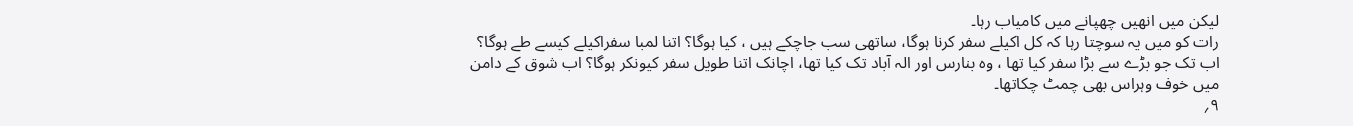لیکن میں انھیں چھپانے میں کامیاب رہا۔
رات کو میں یہ سوچتا رہا کہ کل اکیلے سفر کرنا ہوگا، ساتھی سب جاچکے ہیں ، کیا ہوگا؟ اتنا لمبا سفراکیلے کیسے طے ہوگا؟ اب تک جو بڑے سے بڑا سفر کیا تھا ، وہ بنارس اور الہ آباد تک کیا تھا، اچانک اتنا طویل سفر کیونکر ہوگا؟ اب شوق کے دامن میں خوف وہراس بھی چمٹ چکاتھا۔
۹؍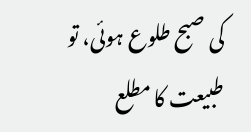کی صبح طلوع ہوئی، تو طبیعت کا مطلع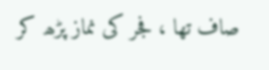صاف تھا ، فجر کی نماز پڑھ کر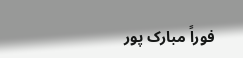فوراً مبارک پور